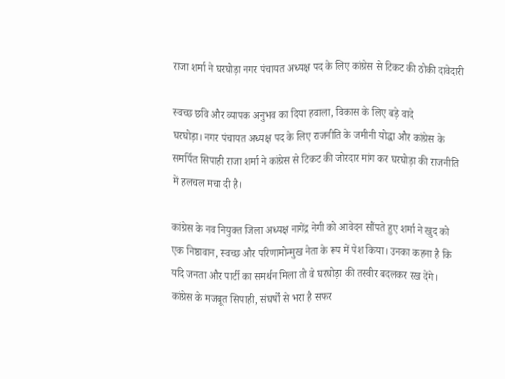राजा शर्मा ने घरघोड़ा नगर पंचायत अध्यक्ष पद के लिए कांग्रेस से टिकट की ठोकी दावेदारी

स्वच्छ छवि और व्यापक अनुभव का दिया हवाला, विकास के लिए बड़े वादे
घरघोड़ा। नगर पंचायत अध्यक्ष पद के लिए राजनीति के जमीनी योद्धा और कांग्रेस के समर्पित सिपाही राजा शर्मा ने कांग्रेस से टिकट की जोरदार मांग कर घरघोड़ा की राजनीति में हलचल मचा दी है।

कांग्रेस के नव नियुक्त जिला अध्यक्ष नागेंद्र नेगी को आवेदन सौंपते हुए शर्मा ने खुद को एक निष्ठावान, स्वच्छ और परिणामोन्मुख नेता के रूप में पेश किया। उनका कहना है कि यदि जनता और पार्टी का समर्थन मिला तो वे घरघोड़ा की तस्वीर बदलकर रख देंगे।
कांग्रेस के मजबूत सिपाही, संघर्षों से भरा है सफर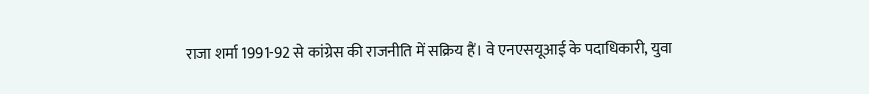राजा शर्मा 1991-92 से कांग्रेस की राजनीति में सक्रिय हैं। वे एनएसयूआई के पदाधिकारी, युवा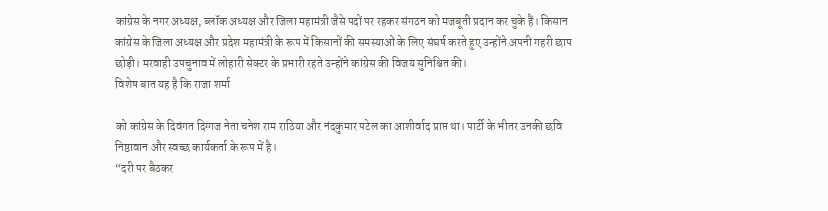कांग्रेस के नगर अध्यक्ष, ब्लॉक अध्यक्ष और जिला महामंत्री जैसे पदों पर रहकर संगठन को मजबूती प्रदान कर चुके हैं। किसान कांग्रेस के जिला अध्यक्ष और प्रदेश महामंत्री के रूप में किसानों की समस्याओं के लिए संघर्ष करते हुए उन्होंने अपनी गहरी छाप छोड़ी। मरवाही उपचुनाव में लोहारी सेक्टर के प्रभारी रहते उन्होंने कांग्रेस की विजय सुनिश्चित की।
विशेष बात यह है कि राजा शर्मा

को कांग्रेस के दिवंगत दिग्गज नेता चनेश राम राठिया और नंदकुमार पटेल का आशीर्वाद प्राप्त था। पार्टी के भीतर उनकी छवि निष्ठावान और स्वच्छ कार्यकर्ता के रूप में है।
“दरी पर बैठकर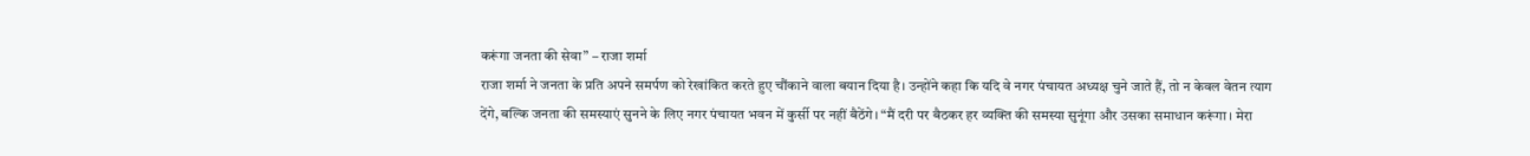करूंगा जनता की सेवा” – राजा शर्मा
राजा शर्मा ने जनता के प्रति अपने समर्पण को रेखांकित करते हुए चौंकाने वाला बयान दिया है। उन्होंने कहा कि यदि वे नगर पंचायत अध्यक्ष चुने जाते हैं, तो न केवल वेतन त्याग देंगे, बल्कि जनता की समस्याएं सुनने के लिए नगर पंचायत भवन में कुर्सी पर नहीं बैठेंगे। “मैं दरी पर बैठकर हर व्यक्ति की समस्या सुनूंगा और उसका समाधान करूंगा। मेरा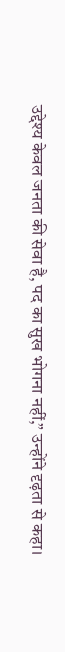उद्देश्य केवल जनता की सेवा है, पद का सुख भोगना नहीं,” उन्होंने दृढ़ता से कहा।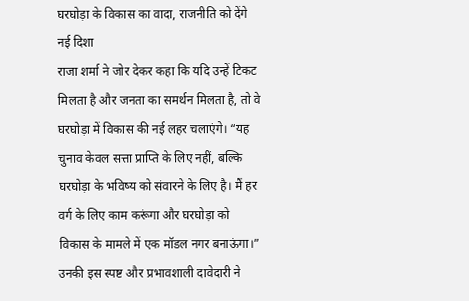घरघोड़ा के विकास का वादा, राजनीति को देंगे नई दिशा
राजा शर्मा ने जोर देकर कहा कि यदि उन्हें टिकट मिलता है और जनता का समर्थन मिलता है, तो वे घरघोड़ा में विकास की नई लहर चलाएंगे। “यह चुनाव केवल सत्ता प्राप्ति के लिए नहीं, बल्कि घरघोड़ा के भविष्य को संवारने के लिए है। मैं हर वर्ग के लिए काम करूंगा और घरघोड़ा को विकास के मामले में एक मॉडल नगर बनाऊंगा।”
उनकी इस स्पष्ट और प्रभावशाली दावेदारी ने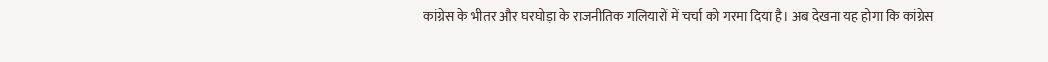कांग्रेस के भीतर और घरघोड़ा के राजनीतिक गलियारों में चर्चा को गरमा दिया है। अब देखना यह होगा कि कांग्रेस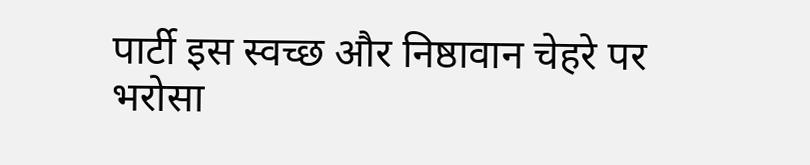पार्टी इस स्वच्छ और निष्ठावान चेहरे पर भरोसा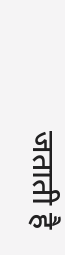जताती है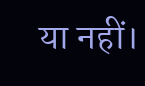या नहीं।